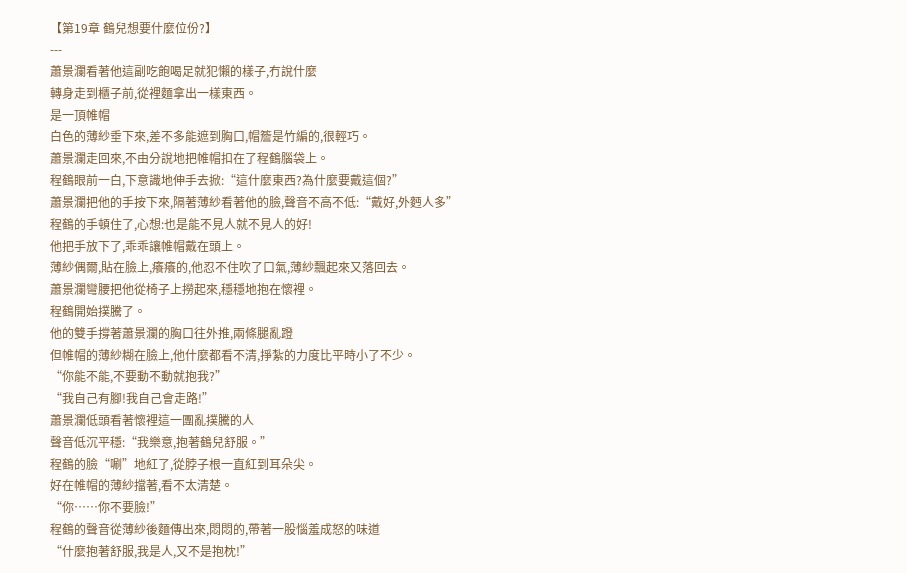【第19章 鶴兒想要什麼位份?】
---
蕭景瀾看著他這副吃飽喝足就犯懶的樣子,冇說什麼
轉身走到櫃子前,從裡麵拿出一樣東西。
是一頂帷帽
白色的薄紗垂下來,差不多能遮到胸口,帽簷是竹編的,很輕巧。
蕭景瀾走回來,不由分說地把帷帽扣在了程鶴腦袋上。
程鶴眼前一白,下意識地伸手去掀:“這什麼東西?為什麼要戴這個?”
蕭景瀾把他的手按下來,隔著薄紗看著他的臉,聲音不高不低:“戴好,外麪人多”
程鶴的手頓住了,心想:也是能不見人就不見人的好!
他把手放下了,乖乖讓帷帽戴在頭上。
薄紗偶爾,貼在臉上,癢癢的,他忍不住吹了口氣,薄紗飄起來又落回去。
蕭景瀾彎腰把他從椅子上撈起來,穩穩地抱在懷裡。
程鶴開始撲騰了。
他的雙手撐著蕭景瀾的胸口往外推,兩條腿亂蹬
但帷帽的薄紗糊在臉上,他什麼都看不清,掙紮的力度比平時小了不少。
“你能不能,不要動不動就抱我?”
“我自己有腳!我自己會走路!”
蕭景瀾低頭看著懷裡這一團亂撲騰的人
聲音低沉平穩:“我樂意,抱著鶴兒舒服。”
程鶴的臉“唰”地紅了,從脖子根一直紅到耳朵尖。
好在帷帽的薄紗擋著,看不太清楚。
“你……你不要臉!”
程鶴的聲音從薄紗後麵傳出來,悶悶的,帶著一股惱羞成怒的味道
“什麼抱著舒服,我是人,又不是抱枕!”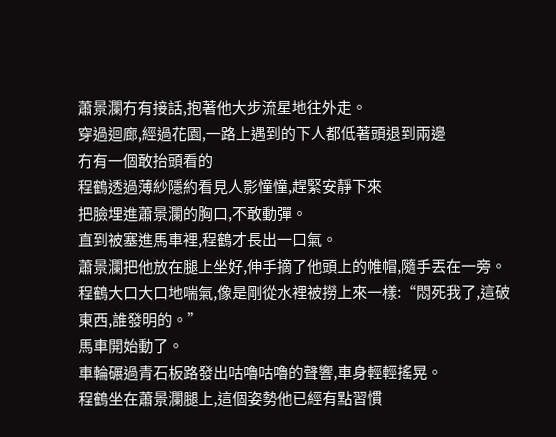蕭景瀾冇有接話,抱著他大步流星地往外走。
穿過迴廊,經過花園,一路上遇到的下人都低著頭退到兩邊
冇有一個敢抬頭看的
程鶴透過薄紗隱約看見人影憧憧,趕緊安靜下來
把臉埋進蕭景瀾的胸口,不敢動彈。
直到被塞進馬車裡,程鶴才長出一口氣。
蕭景瀾把他放在腿上坐好,伸手摘了他頭上的帷帽,隨手丟在一旁。
程鶴大口大口地喘氣,像是剛從水裡被撈上來一樣:“悶死我了,這破東西,誰發明的。”
馬車開始動了。
車輪碾過青石板路發出咕嚕咕嚕的聲響,車身輕輕搖晃。
程鶴坐在蕭景瀾腿上,這個姿勢他已經有點習慣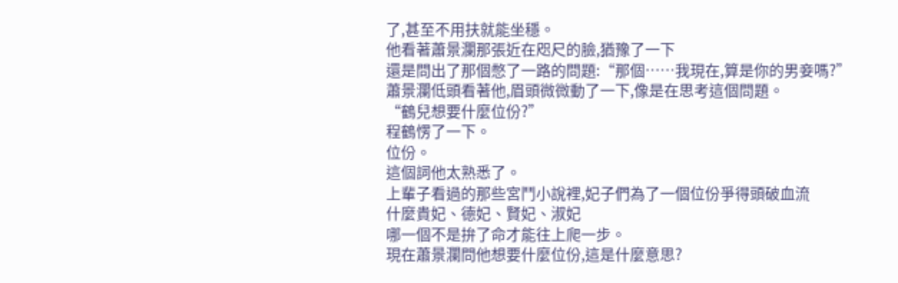了,甚至不用扶就能坐穩。
他看著蕭景瀾那張近在咫尺的臉,猶豫了一下
還是問出了那個憋了一路的問題:“那個……我現在,算是你的男妾嗎?”
蕭景瀾低頭看著他,眉頭微微動了一下,像是在思考這個問題。
“鶴兒想要什麼位份?”
程鶴愣了一下。
位份。
這個詞他太熟悉了。
上輩子看過的那些宮鬥小說裡,妃子們為了一個位份爭得頭破血流
什麼貴妃、德妃、賢妃、淑妃
哪一個不是拚了命才能往上爬一步。
現在蕭景瀾問他想要什麼位份,這是什麼意思?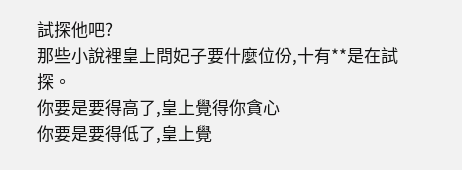試探他吧?
那些小說裡皇上問妃子要什麼位份,十有**是在試探。
你要是要得高了,皇上覺得你貪心
你要是要得低了,皇上覺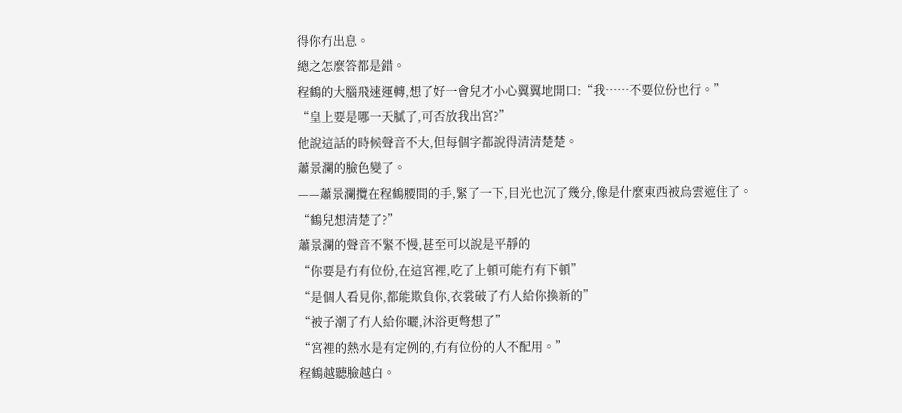得你冇出息。
總之怎麼答都是錯。
程鶴的大腦飛速運轉,想了好一會兒才小心翼翼地開口:“我……不要位份也行。”
“皇上要是哪一天膩了,可否放我出宮?”
他說這話的時候聲音不大,但每個字都說得清清楚楚。
蕭景瀾的臉色變了。
——蕭景瀾攬在程鶴腰間的手,緊了一下,目光也沉了幾分,像是什麼東西被烏雲遮住了。
“鶴兒想清楚了?”
蕭景瀾的聲音不緊不慢,甚至可以說是平靜的
“你要是冇有位份,在這宮裡,吃了上頓可能冇有下頓”
“是個人看見你,都能欺負你,衣裳破了冇人給你換新的”
“被子潮了冇人給你曬,沐浴更彆想了”
“宮裡的熱水是有定例的,冇有位份的人不配用。”
程鶴越聽臉越白。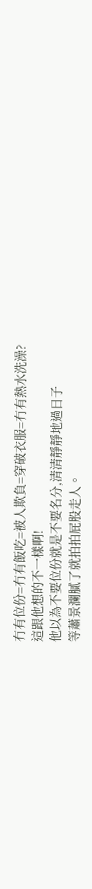冇有位份=冇有飯吃=被人欺負=穿破衣服=冇有熱水洗澡?
這跟他想的不一樣啊!
他以為不要位份就是不要名分,清清靜靜地過日子
等蕭景瀾膩了就拍拍屁股走人。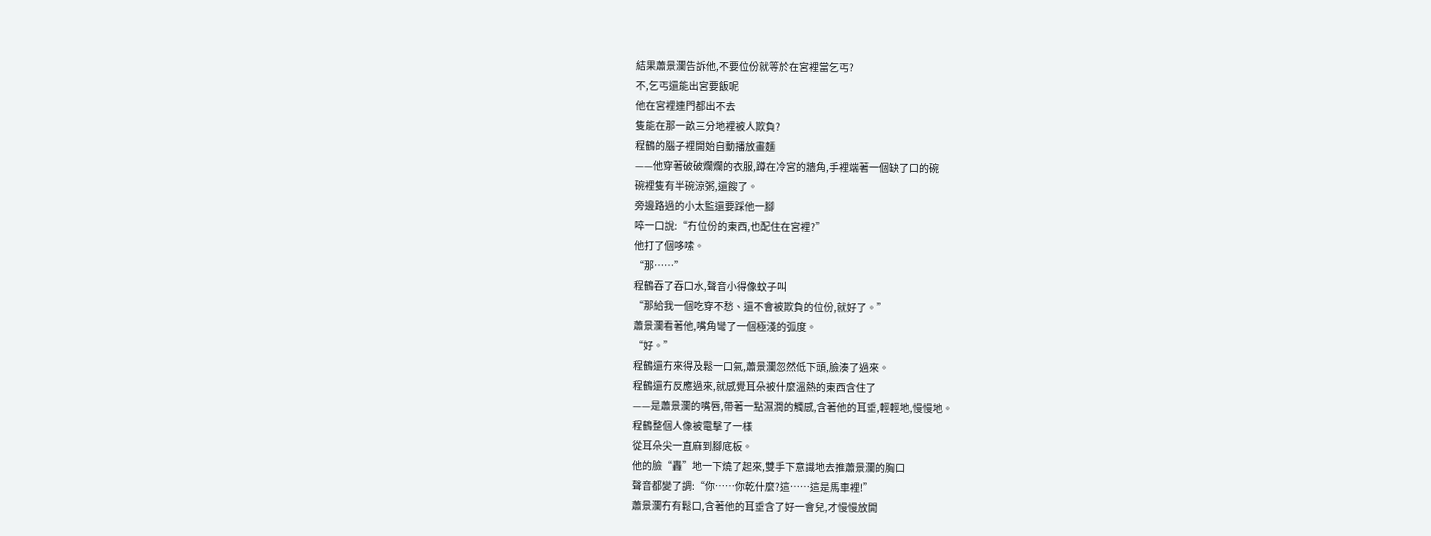結果蕭景瀾告訴他,不要位份就等於在宮裡當乞丐?
不,乞丐還能出宮要飯呢
他在宮裡連門都出不去
隻能在那一畝三分地裡被人欺負?
程鶴的腦子裡開始自動播放畫麵
——他穿著破破爛爛的衣服,蹲在冷宮的牆角,手裡端著一個缺了口的碗
碗裡隻有半碗涼粥,還餿了。
旁邊路過的小太監還要踩他一腳
啐一口說:“冇位份的東西,也配住在宮裡?”
他打了個哆嗦。
“那……”
程鶴吞了吞口水,聲音小得像蚊子叫
“那給我一個吃穿不愁、還不會被欺負的位份,就好了。”
蕭景瀾看著他,嘴角彎了一個極淺的弧度。
“好。”
程鶴還冇來得及鬆一口氣,蕭景瀾忽然低下頭,臉湊了過來。
程鶴還冇反應過來,就感覺耳朵被什麼溫熱的東西含住了
——是蕭景瀾的嘴唇,帶著一點濕潤的觸感,含著他的耳垂,輕輕地,慢慢地。
程鶴整個人像被電擊了一樣
從耳朵尖一直麻到腳底板。
他的臉“轟”地一下燒了起來,雙手下意識地去推蕭景瀾的胸口
聲音都變了調:“你……你乾什麼?這……這是馬車裡!”
蕭景瀾冇有鬆口,含著他的耳垂含了好一會兒,才慢慢放開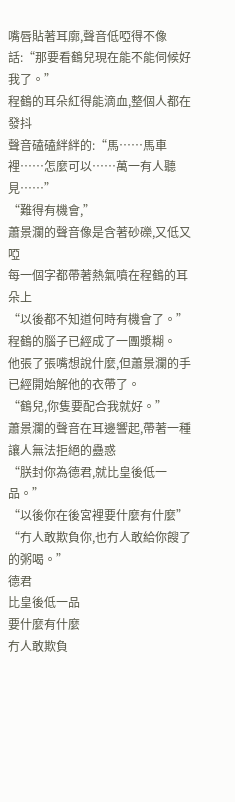嘴唇貼著耳廓,聲音低啞得不像話:“那要看鶴兒現在能不能伺候好我了。”
程鶴的耳朵紅得能滴血,整個人都在發抖
聲音磕磕絆絆的:“馬……馬車裡……怎麼可以……萬一有人聽見……”
“難得有機會,”
蕭景瀾的聲音像是含著砂礫,又低又啞
每一個字都帶著熱氣噴在程鶴的耳朵上
“以後都不知道何時有機會了。”
程鶴的腦子已經成了一團漿糊。
他張了張嘴想說什麼,但蕭景瀾的手已經開始解他的衣帶了。
“鶴兒,你隻要配合我就好。”
蕭景瀾的聲音在耳邊響起,帶著一種讓人無法拒絕的蠱惑
“朕封你為德君,就比皇後低一品。”
“以後你在後宮裡要什麼有什麼”
“冇人敢欺負你,也冇人敢給你餿了的粥喝。”
德君
比皇後低一品
要什麼有什麼
冇人敢欺負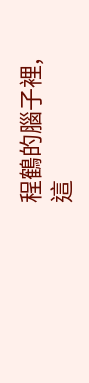程鶴的腦子裡,這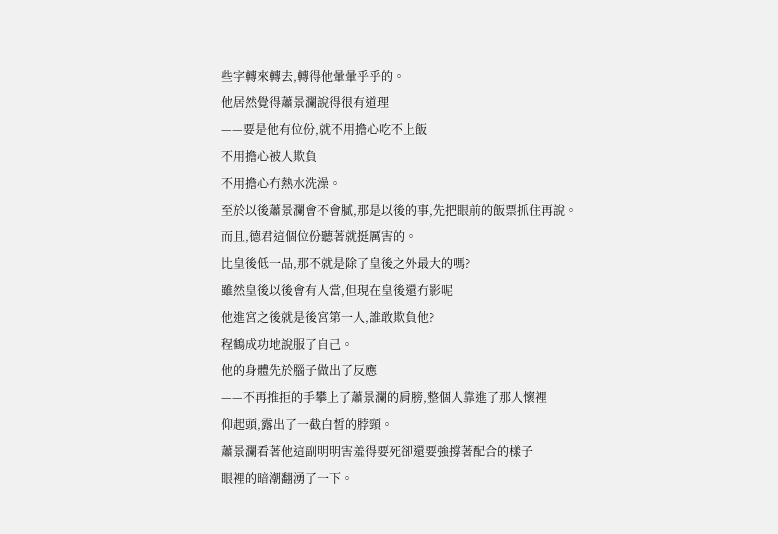些字轉來轉去,轉得他暈暈乎乎的。
他居然覺得蕭景瀾說得很有道理
——要是他有位份,就不用擔心吃不上飯
不用擔心被人欺負
不用擔心冇熱水洗澡。
至於以後蕭景瀾會不會膩,那是以後的事,先把眼前的飯票抓住再說。
而且,德君這個位份聽著就挺厲害的。
比皇後低一品,那不就是除了皇後之外最大的嗎?
雖然皇後以後會有人當,但現在皇後還冇影呢
他進宮之後就是後宮第一人,誰敢欺負他?
程鶴成功地說服了自己。
他的身體先於腦子做出了反應
——不再推拒的手攀上了蕭景瀾的肩膀,整個人靠進了那人懷裡
仰起頭,露出了一截白皙的脖頸。
蕭景瀾看著他這副明明害羞得要死卻還要強撐著配合的樣子
眼裡的暗潮翻湧了一下。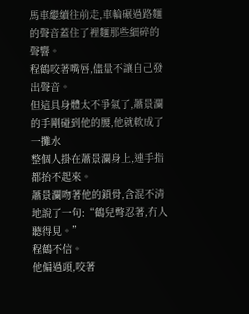馬車繼續往前走,車輪碾過路麵的聲音蓋住了裡麵那些細碎的聲響。
程鶴咬著嘴唇,儘量不讓自己發出聲音。
但這具身體太不爭氣了,蕭景瀾的手剛碰到他的腰,他就軟成了一攤水
整個人掛在蕭景瀾身上,連手指都抬不起來。
蕭景瀾吻著他的鎖骨,含混不清地說了一句:“鶴兒彆忍著,冇人聽得見。”
程鶴不信。
他偏過頭,咬著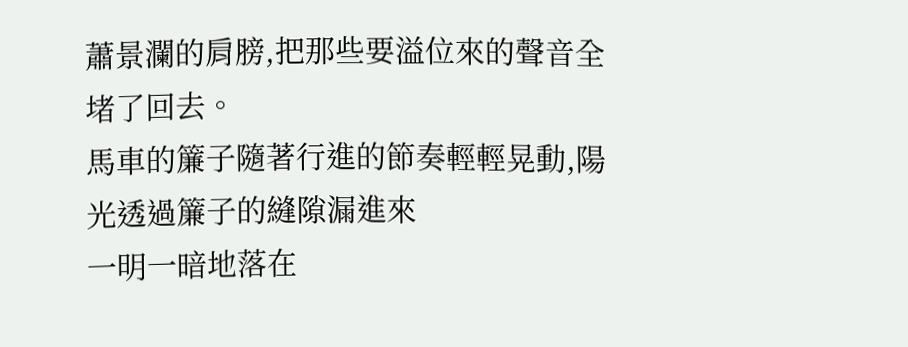蕭景瀾的肩膀,把那些要溢位來的聲音全堵了回去。
馬車的簾子隨著行進的節奏輕輕晃動,陽光透過簾子的縫隙漏進來
一明一暗地落在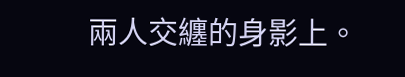兩人交纏的身影上。